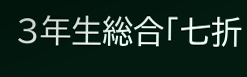3年生総合「七折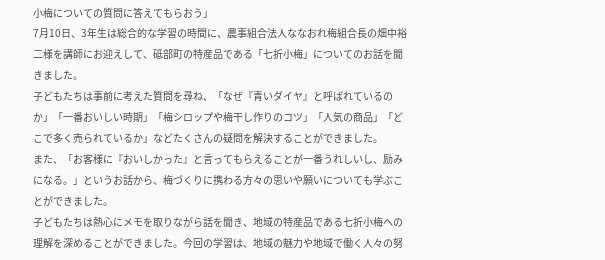小梅についての質問に答えてもらおう」
7月10日、3年生は総合的な学習の時間に、農事組合法人ななおれ梅組合長の畑中裕二様を講師にお迎えして、砥部町の特産品である「七折小梅」についてのお話を聞きました。
子どもたちは事前に考えた質問を尋ね、「なぜ『青いダイヤ』と呼ばれているのか」「一番おいしい時期」「梅シロップや梅干し作りのコツ」「人気の商品」「どこで多く売られているか」などたくさんの疑問を解決することができました。
また、「お客様に『おいしかった』と言ってもらえることが一番うれしいし、励みになる。」というお話から、梅づくりに携わる方々の思いや願いについても学ぶことができました。
子どもたちは熱心にメモを取りながら話を聞き、地域の特産品である七折小梅への理解を深めることができました。今回の学習は、地域の魅力や地域で働く人々の努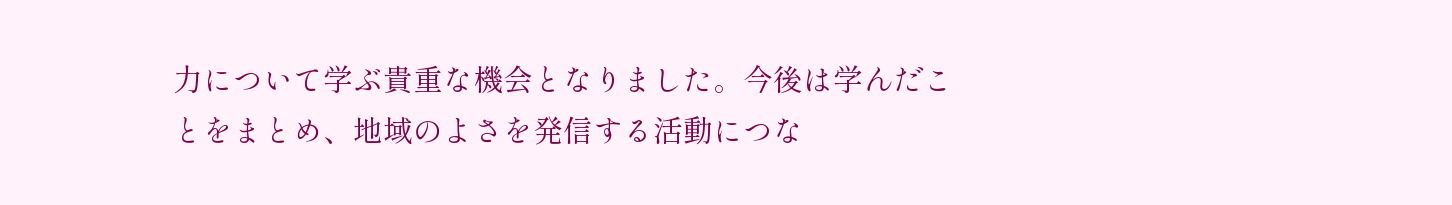力について学ぶ貴重な機会となりました。今後は学んだことをまとめ、地域のよさを発信する活動につな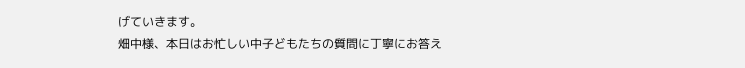げていきます。
畑中様、本日はお忙しい中子どもたちの質問に丁寧にお答え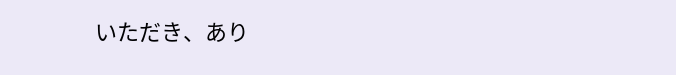いただき、あり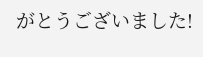がとうございました!